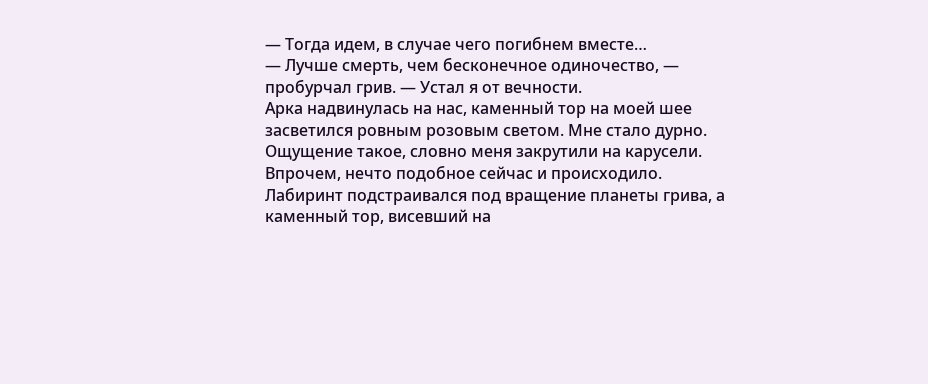— Тогда идем, в случае чего погибнем вместе…
— Лучше смерть, чем бесконечное одиночество, — пробурчал грив. — Устал я от вечности.
Арка надвинулась на нас, каменный тор на моей шее засветился ровным розовым светом. Мне стало дурно. Ощущение такое, словно меня закрутили на карусели. Впрочем, нечто подобное сейчас и происходило. Лабиринт подстраивался под вращение планеты грива, а каменный тор, висевший на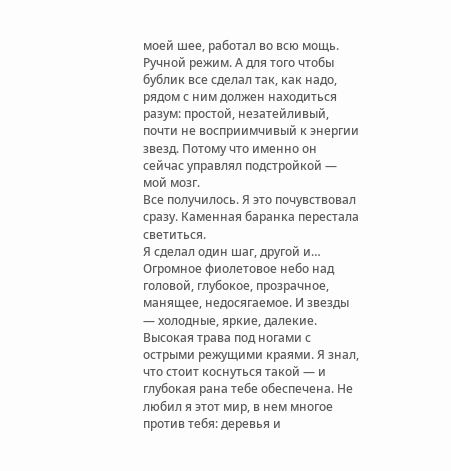моей шее, работал во всю мощь.
Ручной режим. А для того чтобы бублик все сделал так, как надо, рядом с ним должен находиться разум: простой, незатейливый, почти не восприимчивый к энергии звезд. Потому что именно он сейчас управлял подстройкой — мой мозг.
Все получилось. Я это почувствовал сразу. Каменная баранка перестала светиться.
Я сделал один шаг, другой и…
Огромное фиолетовое небо над головой, глубокое, прозрачное, манящее, недосягаемое. И звезды — холодные, яркие, далекие. Высокая трава под ногами с острыми режущими краями. Я знал, что стоит коснуться такой — и глубокая рана тебе обеспечена. Не любил я этот мир, в нем многое против тебя: деревья и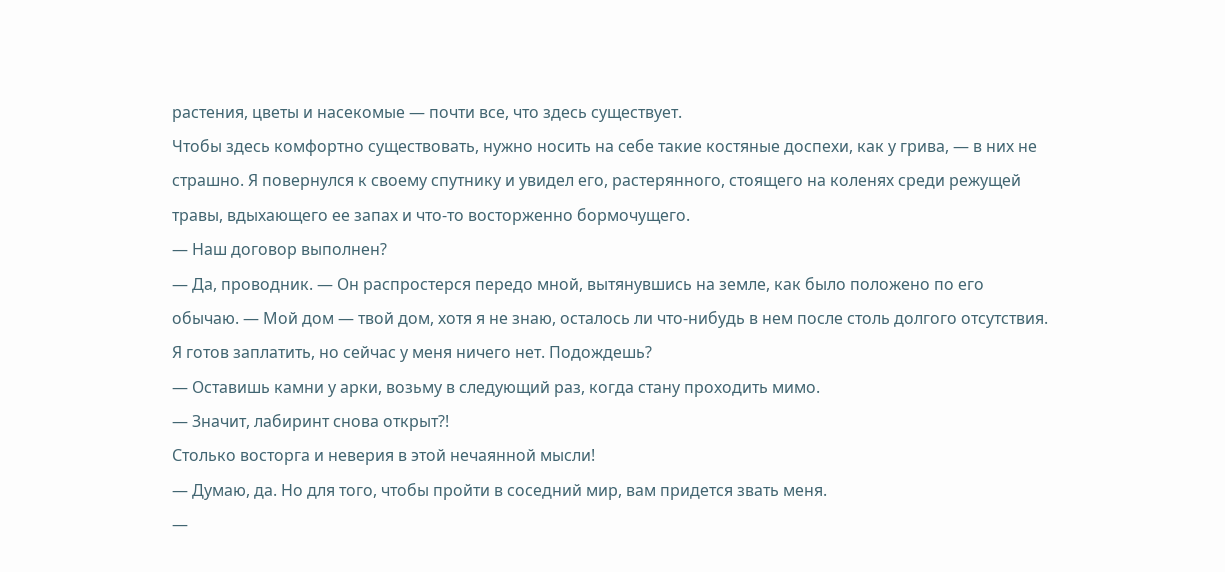растения, цветы и насекомые — почти все, что здесь существует.
Чтобы здесь комфортно существовать, нужно носить на себе такие костяные доспехи, как у грива, — в них не страшно. Я повернулся к своему спутнику и увидел его, растерянного, стоящего на коленях среди режущей травы, вдыхающего ее запах и что-то восторженно бормочущего.
— Наш договор выполнен?
— Да, проводник. — Он распростерся передо мной, вытянувшись на земле, как было положено по его обычаю. — Мой дом — твой дом, хотя я не знаю, осталось ли что-нибудь в нем после столь долгого отсутствия. Я готов заплатить, но сейчас у меня ничего нет. Подождешь?
— Оставишь камни у арки, возьму в следующий раз, когда стану проходить мимо.
— Значит, лабиринт снова открыт?!
Столько восторга и неверия в этой нечаянной мысли!
— Думаю, да. Но для того, чтобы пройти в соседний мир, вам придется звать меня.
—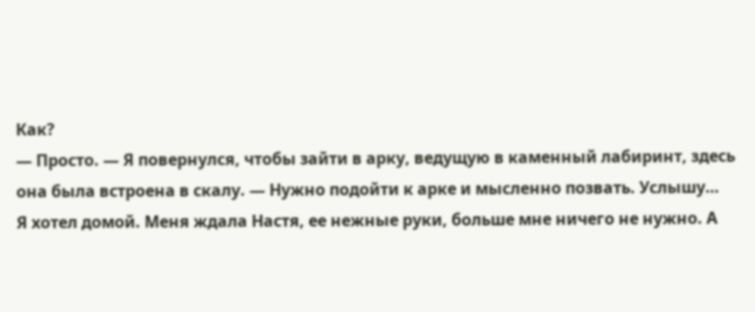Как?
— Просто. — Я повернулся, чтобы зайти в арку, ведущую в каменный лабиринт, здесь она была встроена в скалу. — Нужно подойти к арке и мысленно позвать. Услышу…
Я хотел домой. Меня ждала Настя, ее нежные руки, больше мне ничего не нужно. А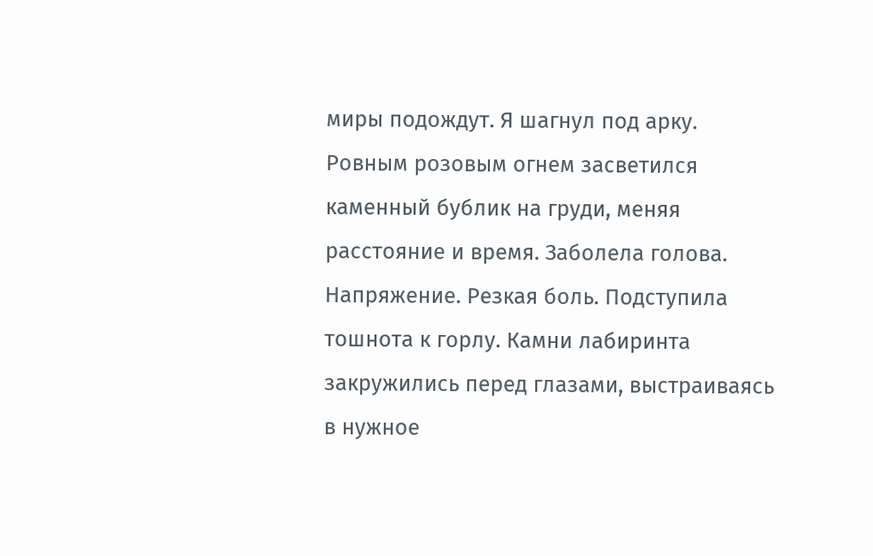миры подождут. Я шагнул под арку.
Ровным розовым огнем засветился каменный бублик на груди, меняя расстояние и время. Заболела голова. Напряжение. Резкая боль. Подступила тошнота к горлу. Камни лабиринта закружились перед глазами, выстраиваясь в нужное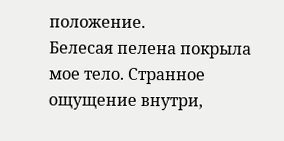положение.
Белесая пелена покрыла мое тело. Странное ощущение внутри,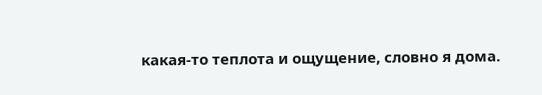какая-то теплота и ощущение, словно я дома.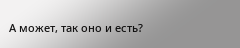А может, так оно и есть?